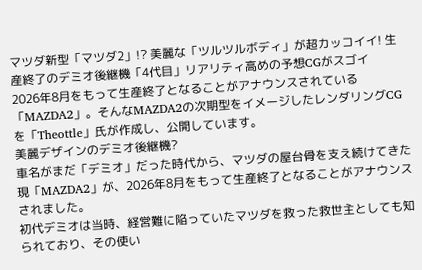マツダ新型「マツダ2」!? 美麗な「ツルツルボディ」が超カッコイイ! 生産終了のデミオ後継機「4代目」リアリティ高めの予想CGがスゴイ
2026年8月をもって生産終了となることがアナウンスされている「MAZDA2」。そんなMAZDA2の次期型をイメージしたレンダリングCGを「Theottle」氏が作成し、公開しています。
美麗デザインのデミオ後継機?
車名がまだ「デミオ」だった時代から、マツダの屋台骨を支え続けてきた現「MAZDA2」が、2026年8月をもって生産終了となることがアナウンスされました。
初代デミオは当時、経営難に陥っていたマツダを救った救世主としても知られており、その使い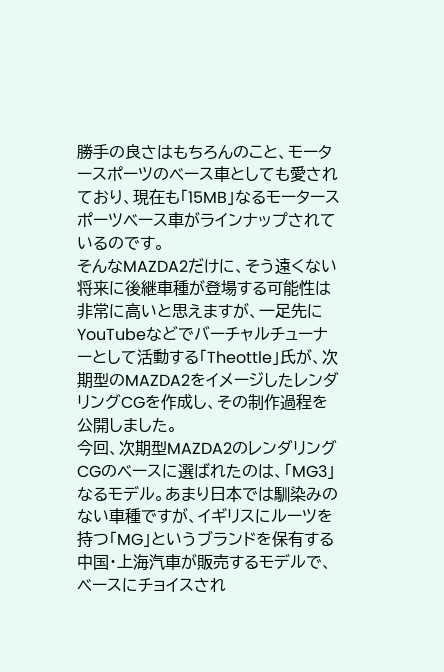勝手の良さはもちろんのこと、モータースポーツのベース車としても愛されており、現在も「15MB」なるモータースポーツベース車がラインナップされているのです。
そんなMAZDA2だけに、そう遠くない将来に後継車種が登場する可能性は非常に高いと思えますが、一足先にYouTubeなどでバーチャルチューナーとして活動する「Theottle」氏が、次期型のMAZDA2をイメージしたレンダリングCGを作成し、その制作過程を公開しました。
今回、次期型MAZDA2のレンダリングCGのベースに選ばれたのは、「MG3」なるモデル。あまり日本では馴染みのない車種ですが、イギリスにルーツを持つ「MG」というブランドを保有する中国・上海汽車が販売するモデルで、ベースにチョイスされ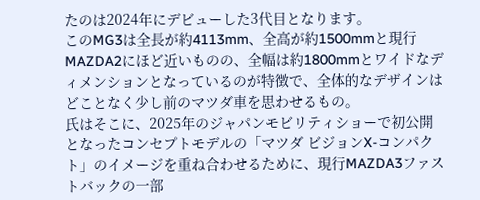たのは2024年にデビューした3代目となります。
このMG3は全長が約4113mm、全高が約1500mmと現行MAZDA2にほど近いものの、全幅は約1800mmとワイドなディメンションとなっているのが特徴で、全体的なデザインはどことなく少し前のマツダ車を思わせるもの。
氏はそこに、2025年のジャパンモビリティショーで初公開となったコンセプトモデルの「マツダ ビジョンX-コンパクト」のイメージを重ね合わせるために、現行MAZDA3ファストバックの一部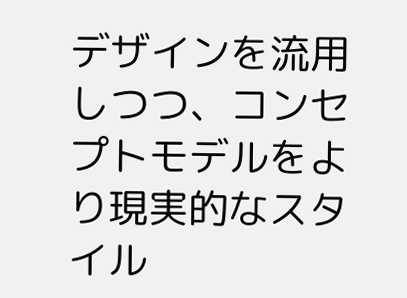デザインを流用しつつ、コンセプトモデルをより現実的なスタイル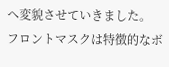へ変貌させていきました。
フロントマスクは特徴的なボ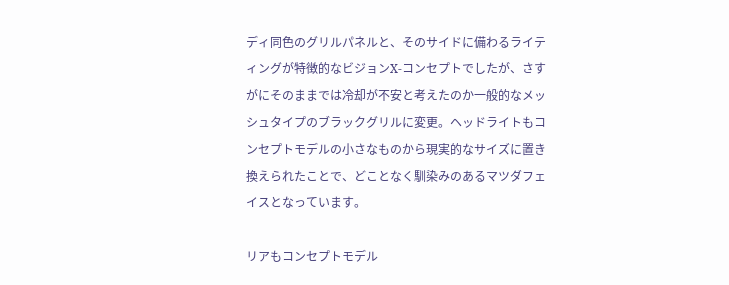ディ同色のグリルパネルと、そのサイドに備わるライティングが特徴的なビジョンX-コンセプトでしたが、さすがにそのままでは冷却が不安と考えたのか一般的なメッシュタイプのブラックグリルに変更。ヘッドライトもコンセプトモデルの小さなものから現実的なサイズに置き換えられたことで、どことなく馴染みのあるマツダフェイスとなっています。

リアもコンセプトモデル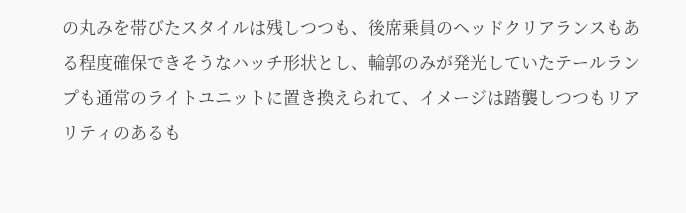の丸みを帯びたスタイルは残しつつも、後席乗員のヘッドクリアランスもある程度確保できそうなハッチ形状とし、輪郭のみが発光していたテールランプも通常のライトユニットに置き換えられて、イメージは踏襲しつつもリアリティのあるも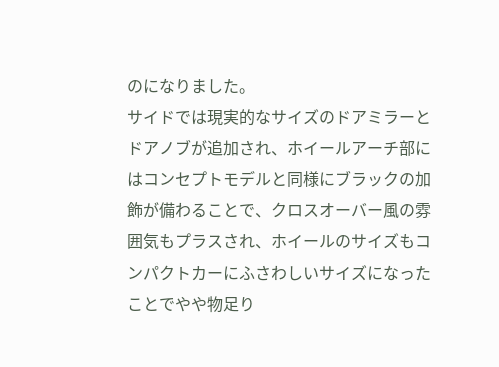のになりました。
サイドでは現実的なサイズのドアミラーとドアノブが追加され、ホイールアーチ部にはコンセプトモデルと同様にブラックの加飾が備わることで、クロスオーバー風の雰囲気もプラスされ、ホイールのサイズもコンパクトカーにふさわしいサイズになったことでやや物足り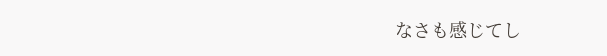なさも感じてし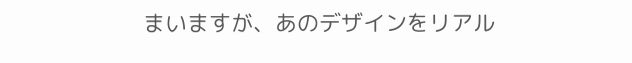まいますが、あのデザインをリアル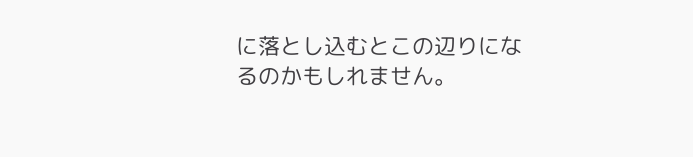に落とし込むとこの辺りになるのかもしれません。